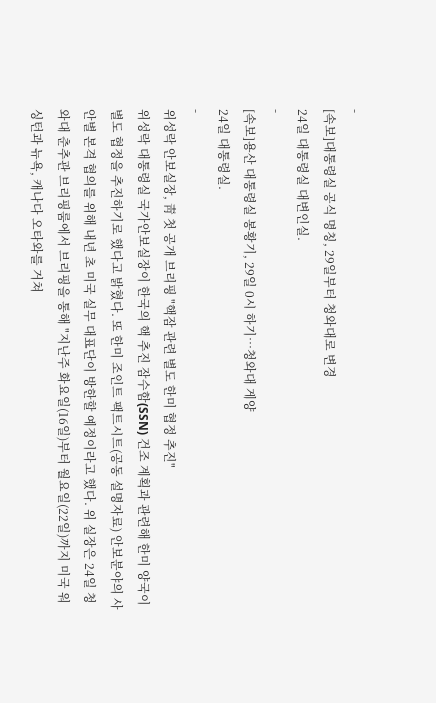-
[속보]대통령실 공식 명칭, 29일부터 청와대로 변경
24일 대통령실 대변인실.
-
[속보]용산 대통령실 봉황기, 29일 0시 하기…청와대 게양
24일 대통령실.
-
위성락 안보실장, 靑 첫 공개 브리핑 "핵잠 관련 별도 한미 협정 추진"
위성락 대통령실 국가안보실장이 한국의 핵 추진 잠수함(SSN) 건조 계획과 관련해 한미 양국이 별도 협정을 추진하기로 했다고 밝혔다. 또 한미 조인트 팩트시트(공동 설명자료) 안보분야의 사안별 본격 협의를 위해 내년 초 미국 실무 대표단이 방한할 예정이라고 했다. 위 실장은 24일 청와대 춘추관 브리핑룸에서 브리핑을 통해 "지난주 화요일(16일)부터 월요일(22일)까지 미국 워싱턴과 뉴욕, 캐나다 오타와를 거쳐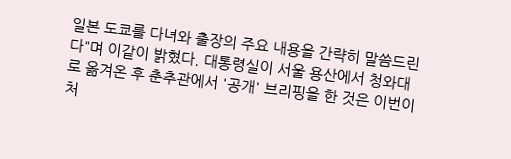일본 도쿄를 다녀와 출장의 주요 내용을 간략히 말씀드린다"며 이같이 밝혔다. 대통령실이 서울 용산에서 청와대로 옮겨온 후 춘추관에서 '공개' 브리핑을 한 것은 이번이 처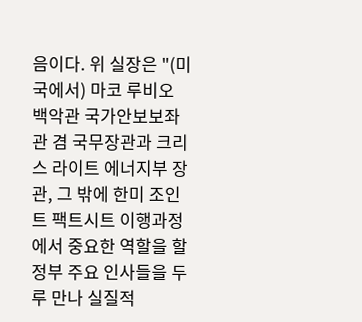음이다. 위 실장은 "(미국에서) 마코 루비오 백악관 국가안보보좌관 겸 국무장관과 크리스 라이트 에너지부 장관, 그 밖에 한미 조인트 팩트시트 이행과정에서 중요한 역할을 할 정부 주요 인사들을 두루 만나 실질적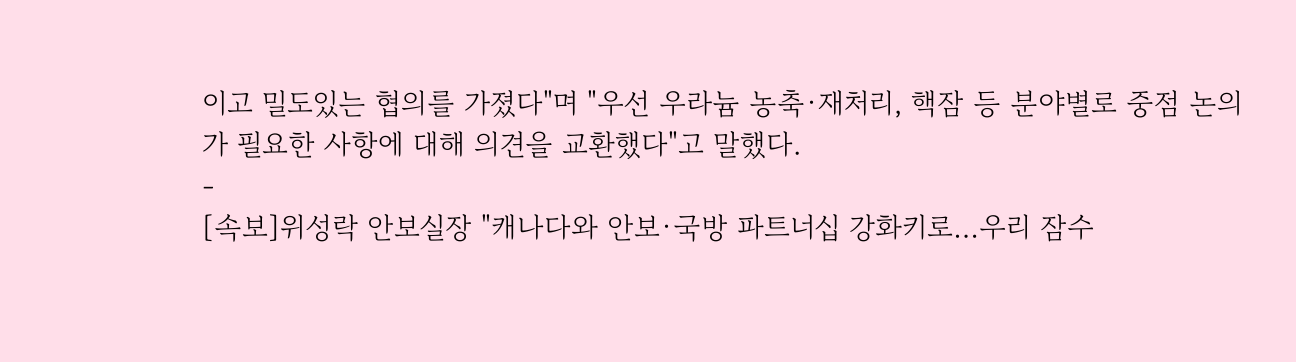이고 밀도있는 협의를 가졌다"며 "우선 우라늄 농축·재처리, 핵잠 등 분야별로 중점 논의가 필요한 사항에 대해 의견을 교환했다"고 말했다.
-
[속보]위성락 안보실장 "캐나다와 안보·국방 파트너십 강화키로…우리 잠수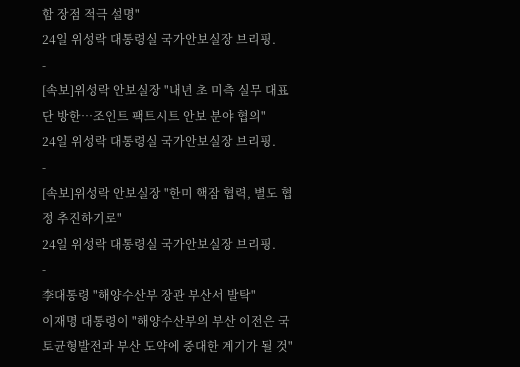함 장점 적극 설명"
24일 위성락 대통령실 국가안보실장 브리핑.
-
[속보]위성락 안보실장 "내년 초 미측 실무 대표단 방한…조인트 팩트시트 안보 분야 협의"
24일 위성락 대통령실 국가안보실장 브리핑.
-
[속보]위성락 안보실장 "한미 핵잠 협력, 별도 협정 추진하기로"
24일 위성락 대통령실 국가안보실장 브리핑.
-
李대통령 "해양수산부 장관 부산서 발탁"
이재명 대통령이 "해양수산부의 부산 이전은 국토균형발전과 부산 도약에 중대한 계기가 될 것"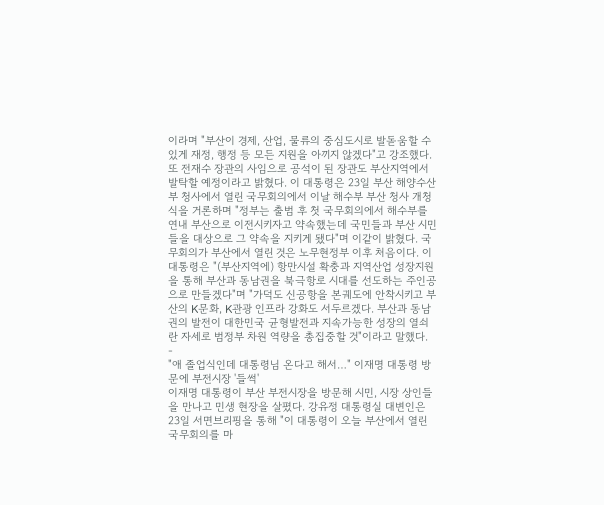이라며 "부산이 경제, 산업, 물류의 중심도시로 발돋움할 수 있게 재정, 행정 등 모든 지원을 아끼지 않겠다"고 강조했다. 또 전재수 장관의 사임으로 공석이 된 장관도 부산지역에서 발탁할 예정이라고 밝혔다. 이 대통령은 23일 부산 해양수산부 청사에서 열린 국무회의에서 이날 해수부 부산 청사 개청식을 거론하며 "정부는 출범 후 첫 국무회의에서 해수부를 연내 부산으로 이전시키자고 약속했는데 국민들과 부산 시민들을 대상으로 그 약속을 지키게 됐다"며 이같이 밝혔다. 국무회의가 부산에서 열린 것은 노무현정부 이후 처음이다. 이 대통령은 "(부산지역에) 항만시설 확충과 지역산업 성장지원을 통해 부산과 동남권을 북극항로 시대를 선도하는 주인공으로 만들겠다"며 "가덕도 신공항을 본궤도에 안착시키고 부산의 K문화, K관광 인프라 강화도 서두르겠다. 부산과 동남권의 발전이 대한민국 균형발전과 지속가능한 성장의 열쇠란 자세로 범정부 차원 역량을 총집중할 것"이라고 말했다.
-
"애 졸업식인데 대통령님 온다고 해서…" 이재명 대통령 방문에 부전시장 '들썩'
이재명 대통령이 부산 부전시장을 방문해 시민, 시장 상인들을 만나고 민생 현장을 살폈다. 강유정 대통령실 대변인은 23일 서면브리핑을 통해 "이 대통령이 오늘 부산에서 열린 국무회의를 마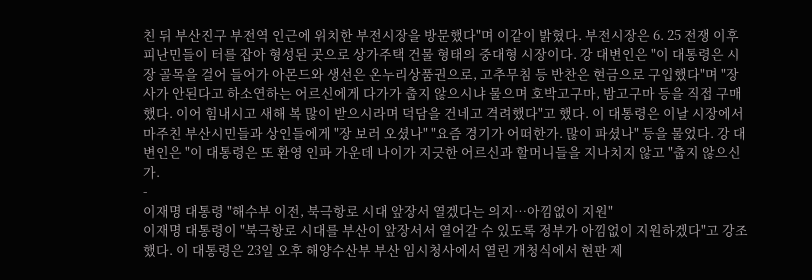친 뒤 부산진구 부전역 인근에 위치한 부전시장을 방문했다"며 이같이 밝혔다. 부전시장은 6. 25 전쟁 이후 피난민들이 터를 잡아 형성된 곳으로 상가주택 건물 형태의 중대형 시장이다. 강 대변인은 "이 대통령은 시장 골목을 걸어 들어가 아몬드와 생선은 온누리상품권으로, 고추무침 등 반찬은 현금으로 구입했다"며 "장사가 안된다고 하소연하는 어르신에게 다가가 춥지 않으시냐 물으며 호박고구마, 밤고구마 등을 직접 구매했다. 이어 힘내시고 새해 복 많이 받으시라며 덕담을 건네고 격려했다"고 했다. 이 대통령은 이날 시장에서 마주친 부산시민들과 상인들에게 "장 보러 오셨나" "요즘 경기가 어떠한가. 많이 파셨나" 등을 물었다. 강 대변인은 "이 대통령은 또 환영 인파 가운데 나이가 지긋한 어르신과 할머니들을 지나치지 않고 "춥지 않으신가.
-
이재명 대통령 "해수부 이전, 북극항로 시대 앞장서 열겠다는 의지…아낌없이 지원"
이재명 대통령이 "북극항로 시대를 부산이 앞장서서 열어갈 수 있도록 정부가 아낌없이 지원하겠다"고 강조했다. 이 대통령은 23일 오후 해양수산부 부산 임시청사에서 열린 개청식에서 현판 제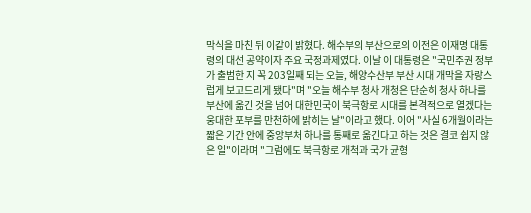막식을 마친 뒤 이같이 밝혔다. 해수부의 부산으로의 이전은 이재명 대통령의 대선 공약이자 주요 국정과제였다. 이날 이 대통령은 "국민주권 정부가 출범한 지 꼭 203일째 되는 오늘, 해양수산부 부산 시대 개막을 자랑스럽게 보고드리게 됐다"며 "오늘 해수부 청사 개청은 단순히 청사 하나를 부산에 옮긴 것을 넘어 대한민국이 북극항로 시대를 본격적으로 열겠다는 웅대한 포부를 만천하에 밝히는 날"이라고 했다. 이어 "사실 6개월이라는 짧은 기간 안에 중앙부처 하나를 통째로 옮긴다고 하는 것은 결코 쉽지 않은 일"이라며 "그럼에도 북극항로 개척과 국가 균형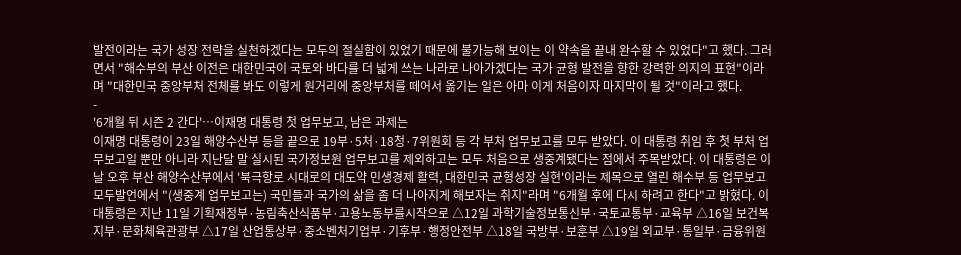발전이라는 국가 성장 전략을 실천하겠다는 모두의 절실함이 있었기 때문에 불가능해 보이는 이 약속을 끝내 완수할 수 있었다"고 했다. 그러면서 "해수부의 부산 이전은 대한민국이 국토와 바다를 더 넓게 쓰는 나라로 나아가겠다는 국가 균형 발전을 향한 강력한 의지의 표현"이라며 "대한민국 중앙부처 전체를 봐도 이렇게 원거리에 중앙부처를 떼어서 옮기는 일은 아마 이게 처음이자 마지막이 될 것"이라고 했다.
-
'6개월 뒤 시즌 2 간다'…이재명 대통령 첫 업무보고, 남은 과제는
이재명 대통령이 23일 해양수산부 등을 끝으로 19부·5처·18청·7위원회 등 각 부처 업무보고를 모두 받았다. 이 대통령 취임 후 첫 부처 업무보고일 뿐만 아니라 지난달 말 실시된 국가정보원 업무보고를 제외하고는 모두 처음으로 생중계됐다는 점에서 주목받았다. 이 대통령은 이날 오후 부산 해양수산부에서 '북극항로 시대로의 대도약 민생경제 활력, 대한민국 균형성장 실현'이라는 제목으로 열린 해수부 등 업무보고 모두발언에서 "(생중계 업무보고는) 국민들과 국가의 삶을 좀 더 나아지게 해보자는 취지"라며 "6개월 후에 다시 하려고 한다"고 밝혔다. 이 대통령은 지난 11일 기획재정부·농림축산식품부·고용노동부를시작으로 △12일 과학기술정보통신부·국토교통부·교육부 △16일 보건복지부·문화체육관광부 △17일 산업통상부·중소벤처기업부·기후부·행정안전부 △18일 국방부·보훈부 △19일 외교부·통일부·금융위원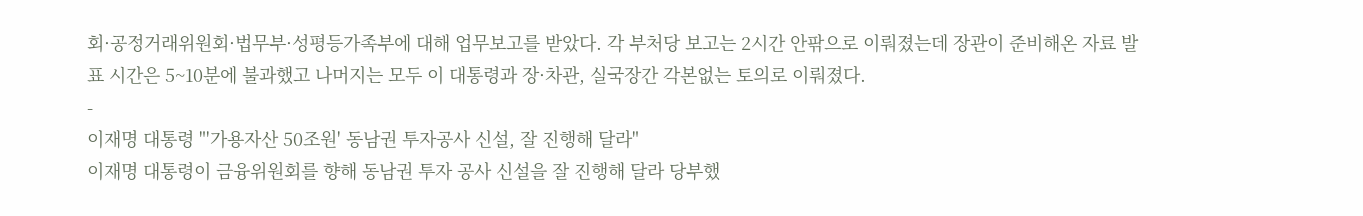회·공정거래위원회·법무부·성평등가족부에 대해 업무보고를 받았다. 각 부처당 보고는 2시간 안팎으로 이뤄졌는데 장관이 준비해온 자료 발표 시간은 5~10분에 불과했고 나머지는 모두 이 대통령과 장·차관, 실국장간 각본없는 토의로 이뤄졌다.
-
이재명 대통령 "'가용자산 50조원' 동남권 투자공사 신설, 잘 진행해 달라"
이재명 대통령이 금융위원회를 향해 동남권 투자 공사 신설을 잘 진행해 달라 당부했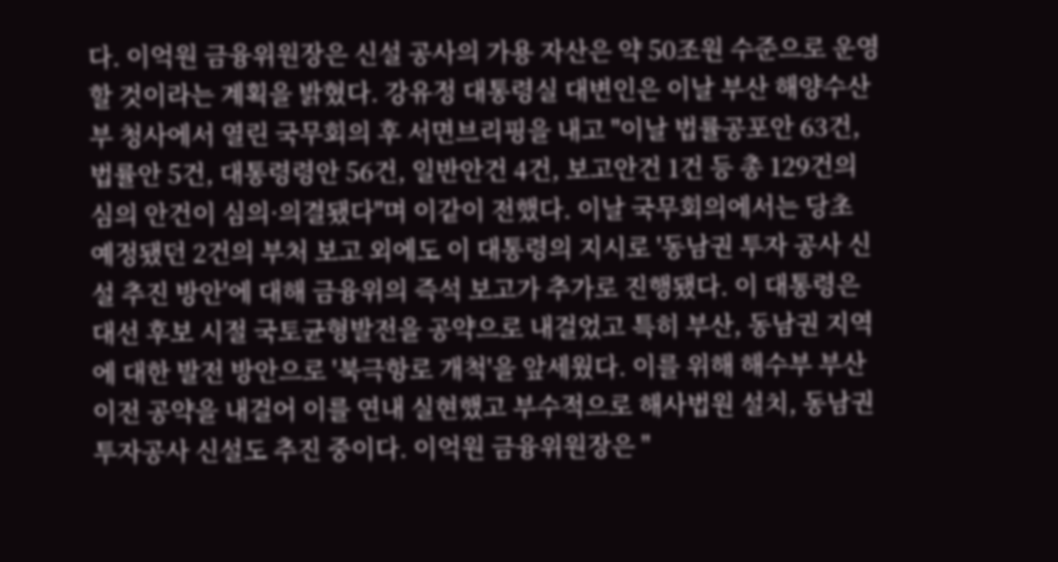다. 이억원 금융위원장은 신설 공사의 가용 자산은 약 50조원 수준으로 운영할 것이라는 계획을 밝혔다. 강유정 대통령실 대변인은 이날 부산 해양수산부 청사에서 열린 국무회의 후 서면브리핑을 내고 "이날 법률공포안 63건, 법률안 5건, 대통령령안 56건, 일반안건 4건, 보고안건 1건 등 총 129건의 심의 안건이 심의·의결됐다"며 이같이 전했다. 이날 국무회의에서는 당초 예정됐던 2건의 부처 보고 외에도 이 대통령의 지시로 '동남권 투자 공사 신설 추진 방안'에 대해 금융위의 즉석 보고가 추가로 진행됐다. 이 대통령은 대선 후보 시절 국토균형발전을 공약으로 내걸었고 특히 부산, 동남권 지역에 대한 발전 방안으로 '북극항로 개척'을 앞세웠다. 이를 위해 해수부 부산 이전 공약을 내걸어 이를 연내 실현했고 부수적으로 해사법원 설치, 동남권 투자공사 신설도 추진 중이다. 이억원 금융위원장은 "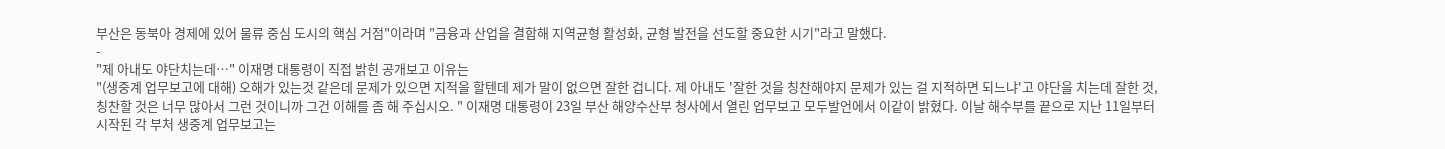부산은 동북아 경제에 있어 물류 중심 도시의 핵심 거점"이라며 "금융과 산업을 결합해 지역균형 활성화, 균형 발전을 선도할 중요한 시기"라고 말했다.
-
"제 아내도 야단치는데…" 이재명 대통령이 직접 밝힌 공개보고 이유는
"(생중계 업무보고에 대해) 오해가 있는것 같은데 문제가 있으면 지적을 할텐데 제가 말이 없으면 잘한 겁니다. 제 아내도 '잘한 것을 칭찬해야지 문제가 있는 걸 지적하면 되느냐'고 야단을 치는데 잘한 것, 칭찬할 것은 너무 많아서 그런 것이니까 그건 이해를 좀 해 주십시오. " 이재명 대통령이 23일 부산 해양수산부 청사에서 열린 업무보고 모두발언에서 이같이 밝혔다. 이날 해수부를 끝으로 지난 11일부터 시작된 각 부처 생중계 업무보고는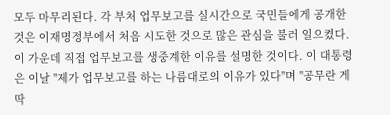모두 마무리된다. 각 부처 업무보고를 실시간으로 국민들에게 공개한 것은 이재명정부에서 처음 시도한 것으로 많은 관심을 불러 일으켰다. 이 가운데 직접 업무보고를 생중계한 이유를 설명한 것이다. 이 대통령은 이날 "제가 업무보고를 하는 나름대로의 이유가 있다"며 "공무란 게 딱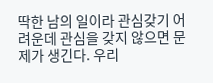딱한 남의 일이라 관심갖기 어려운데 관심을 갖지 않으면 문제가 생긴다. 우리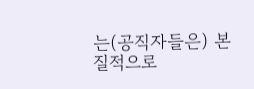는(공직자들은) 본질적으로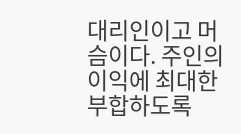대리인이고 머슴이다. 주인의 이익에 최대한 부합하도록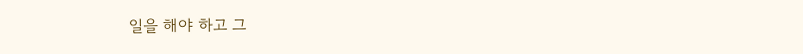일을 해야 하고 그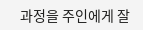과정을 주인에게 잘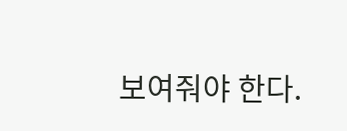보여줘야 한다.